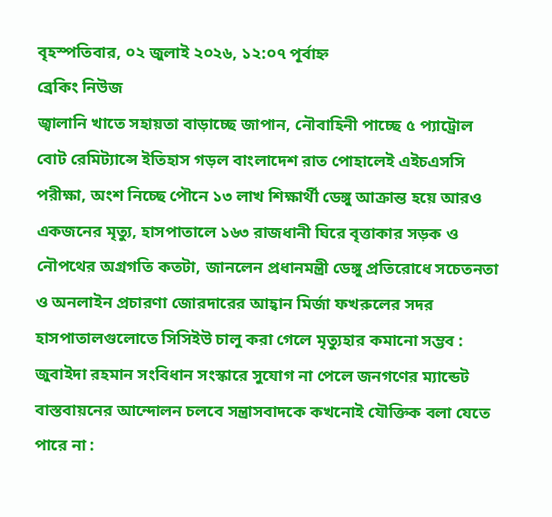বৃহস্পতিবার, ০২ জুলাই ২০২৬, ১২:০৭ পূর্বাহ্ন
ব্রেকিং নিউজ
জ্বালানি খাতে সহায়তা বাড়াচ্ছে জাপান, নৌবাহিনী পাচ্ছে ৫ প্যাট্রোল বোট রেমিট্যান্সে ইতিহাস গড়ল বাংলাদেশ রাত পোহালেই এইচএসসি পরীক্ষা, অংশ নিচ্ছে পৌনে ১৩ লাখ শিক্ষার্থী ডেঙ্গু আক্রান্ত হয়ে আরও একজনের মৃত্যু, হাসপাতালে ১৬৩ রাজধানী ঘিরে বৃত্তাকার সড়ক ও নৌপথের অগ্রগতি কতটা, জানলেন প্রধানমন্ত্রী ডেঙ্গু প্রতিরোধে সচেতনতা ও অনলাইন প্রচারণা জোরদারের আহ্বান মির্জা ফখরুলের সদর হাসপাতালগুলোতে সিসিইউ চালু করা গেলে মৃত্যুহার কমানো সম্ভব : জুবাইদা রহমান সংবিধান সংস্কারে সুযোগ না পেলে জনগণের ম্যান্ডেট বাস্তবায়নের আন্দোলন চলবে সন্ত্রাসবাদকে কখনোই যৌক্তিক বলা যেতে পারে না :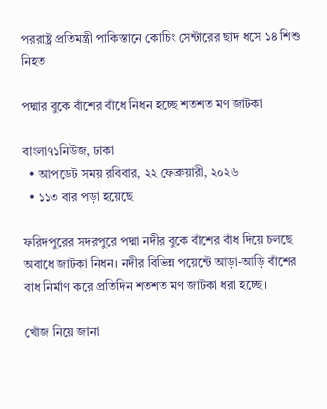পররাষ্ট্র প্রতিমন্ত্রী পাকিস্তানে কোচিং সেন্টারের ছাদ ধসে ১৪ শিশু নিহত

পদ্মার বুকে বাঁশের বাঁধে নিধন হচ্ছে শতশত মণ জাটকা

বাংলা৭১নিউজ, ঢাকা
  • আপডেট সময় রবিবার, ২২ ফেব্রুয়ারী, ২০২৬
  • ১১৩ বার পড়া হয়েছে

ফরিদপুরের সদরপুরে পদ্মা নদীর বুকে বাঁশের বাঁধ দিয়ে চলছে অবাধে জাটকা নিধন। নদীর বিভিন্ন পয়েন্টে আড়া-আড়ি বাঁশের বাধ নির্মাণ করে প্রতিদিন শতশত মণ জাটকা ধরা হচ্ছে।

খোঁজ নিয়ে জানা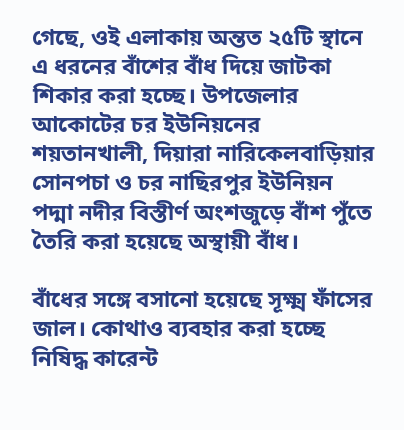গেছে, ওই এলাকায় অন্তত ২৫টি স্থানে এ ধরনের বাঁশের বাঁধ দিয়ে জাটকা শিকার করা হচ্ছে। উপজেলার আকোটের চর ইউনিয়নের শয়তানখালী, দিয়ারা নারিকেলবাড়িয়ার সোনপচা ও চর নাছিরপুর ইউনিয়ন পদ্মা নদীর বিস্তীর্ণ অংশজুড়ে বাঁশ পুঁতে তৈরি করা হয়েছে অস্থায়ী বাঁধ।

বাঁধের সঙ্গে বসানো হয়েছে সূক্ষ্ম ফাঁসের জাল। কোথাও ব্যবহার করা হচ্ছে নিষিদ্ধ কারেন্ট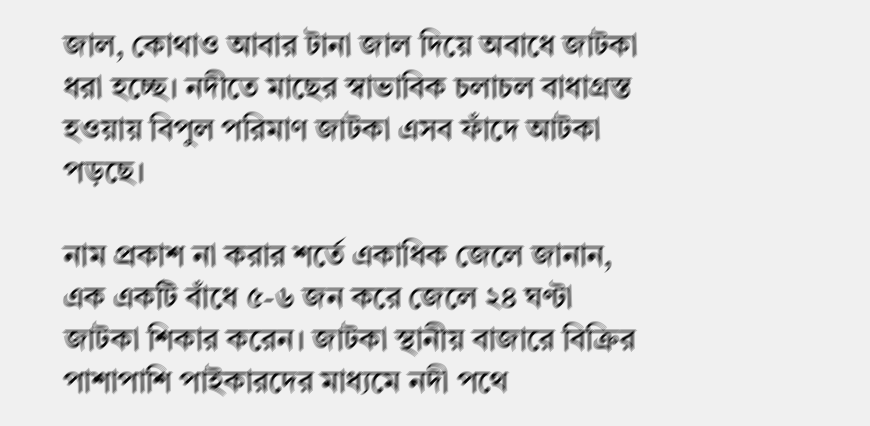জাল, কোথাও আবার টানা জাল দিয়ে অবাধে জাটকা ধরা হচ্ছে। নদীতে মাছের স্বাভাবিক চলাচল বাধাগ্রস্ত হওয়ায় বিপুল পরিমাণ জাটকা এসব ফাঁদে আটকা পড়ছে।

নাম প্রকাশ না করার শর্তে একাধিক জেলে জানান, এক একটি বাঁধে ৫-৬ জন করে জেলে ২৪ ঘণ্টা জাটকা শিকার করেন। জাটকা স্থানীয় বাজারে বিক্রির পাশাপাশি পাইকারদের মাধ্যমে নদী পথে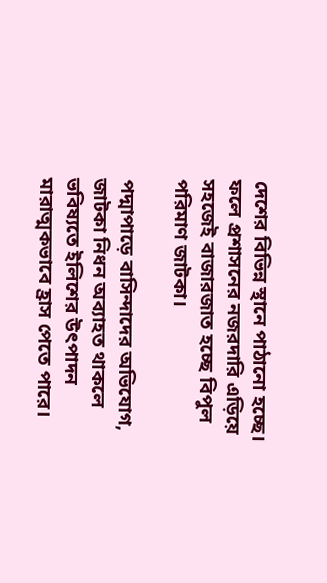দেশের বিভিন্ন স্থানে পাঠানো হচ্ছে। ফলে প্রশাসনের নজরদারি এড়িয়ে সহজেই বাজারজাত হচ্ছে বিপুল পরিমাণ জাটকা।

পদ্মাপাড়ে বাসিন্দাদের অভিযোগ, জাটকা নিধন অব্যাহত থাকলে ভবিষ্যতে ইলিশের উৎপাদন মারাত্মকভাবে হ্রাস পেতে পারে।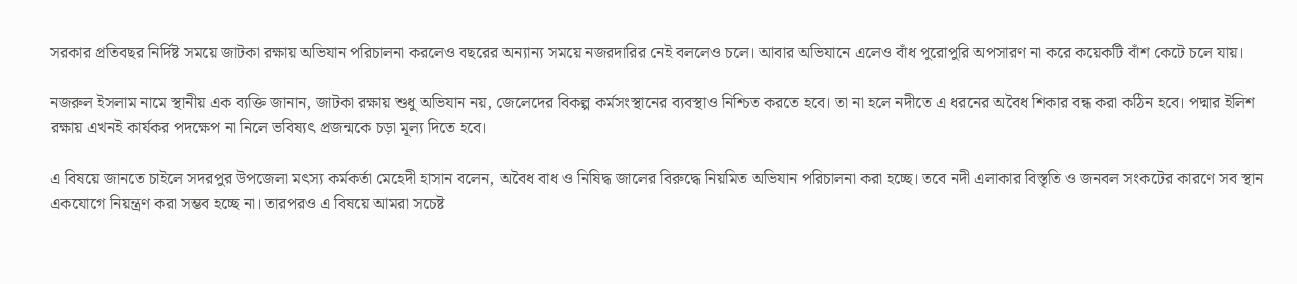সরকার প্রতিবছর নির্দিষ্ট সময়ে জাটকা রক্ষায় অভিযান পরিচালনা করলেও বছরের অন্যান্য সময়ে নজরদারির নেই বললেও চলে। আবার অভিযানে এলেও বাঁধ পুরোপুরি অপসারণ না করে কয়েকটি বাঁশ কেটে চলে যায়।

নজরুল ইসলাম নামে স্থানীয় এক ব্যক্তি জানান, জাটকা রক্ষায় শুধু অভিযান নয়, জেলেদের বিকল্প কর্মসংস্থানের ব্যবস্থাও নিশ্চিত করতে হবে। তা না হলে নদীতে এ ধরনের অবৈধ শিকার বন্ধ করা কঠিন হবে। পদ্মার ইলিশ রক্ষায় এখনই কার্যকর পদক্ষেপ না নিলে ভবিষ্যৎ প্রজন্মকে চড়া মূল্য দিতে হবে।

এ বিষয়ে জানতে চাইলে সদরপুর উপজেলা মৎস্য কর্মকর্তা মেহেদী হাসান বলেন, অবৈধ বাধ ও নিষিদ্ধ জালের বিরুদ্ধে নিয়মিত অভিযান পরিচালনা করা হচ্ছে। তবে নদী এলাকার বিস্তৃতি ও জনবল সংকটের কারণে সব স্থান একযোগে নিয়ন্ত্রণ করা সম্ভব হচ্ছে না। তারপরও এ বিষয়ে আমরা সচেষ্ট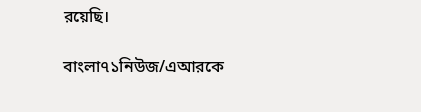রয়েছি।

বাংলা৭১নিউজ/এআরকে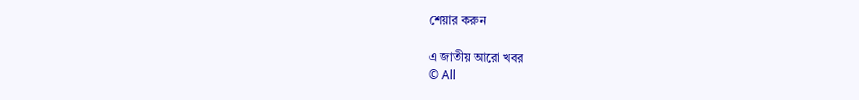শেয়ার করুন

এ জাতীয় আরো খবর
© All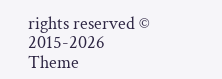rights reserved © 2015-2026
Theme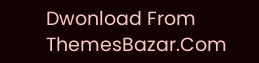Dwonload From ThemesBazar.Com